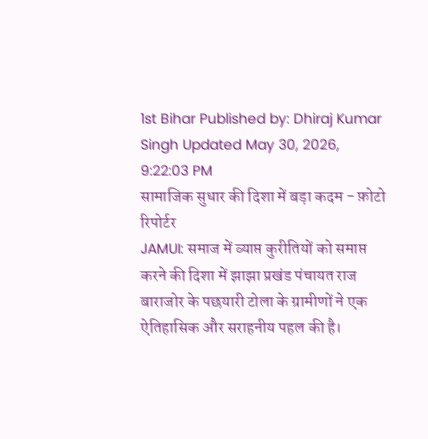1st Bihar Published by: Dhiraj Kumar Singh Updated May 30, 2026, 9:22:03 PM
सामाजिक सुधार की दिशा में बड़ा कदम - फ़ोटो रिपोर्टर
JAMUI: समाज में व्याप्त कुरीतियों को समाप्त करने की दिशा में झाझा प्रखंड पंचायत राज बाराजोर के पछयारी टोला के ग्रामीणों ने एक ऐतिहासिक और सराहनीय पहल की है।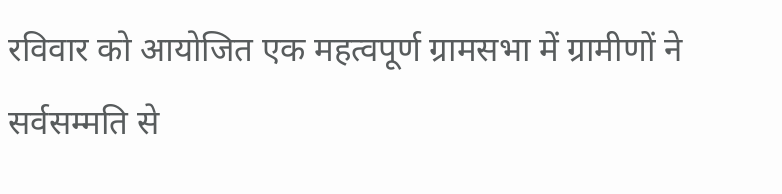रविवार को आयोजित एक महत्वपूर्ण ग्रामसभा में ग्रामीणों ने सर्वसम्मति से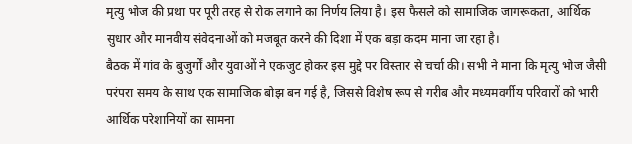मृत्यु भोज की प्रथा पर पूरी तरह से रोक लगाने का निर्णय लिया है। इस फैसले को सामाजिक जागरूकता, आर्थिक सुधार और मानवीय संवेदनाओं को मजबूत करने की दिशा में एक बड़ा कदम माना जा रहा है।
बैठक में गांव के बुजुर्गों और युवाओं ने एकजुट होकर इस मुद्दे पर विस्तार से चर्चा की। सभी ने माना कि मृत्यु भोज जैसी परंपरा समय के साथ एक सामाजिक बोझ बन गई है, जिससे विशेष रूप से गरीब और मध्यमवर्गीय परिवारों को भारी आर्थिक परेशानियों का सामना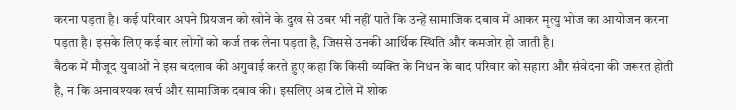करना पड़ता है। कई परिवार अपने प्रियजन को खोने के दुख से उबर भी नहीं पाते कि उन्हें सामाजिक दबाव में आकर मृत्यु भोज का आयोजन करना पड़ता है। इसके लिए कई बार लोगों को कर्ज तक लेना पड़ता है, जिससे उनकी आर्थिक स्थिति और कमजोर हो जाती है।
बैठक में मौजूद युवाओं ने इस बदलाव की अगुवाई करते हुए कहा कि किसी व्यक्ति के निधन के बाद परिवार को सहारा और संवेदना की जरूरत होती है, न कि अनावश्यक खर्च और सामाजिक दबाव की। इसलिए अब टोले में शोक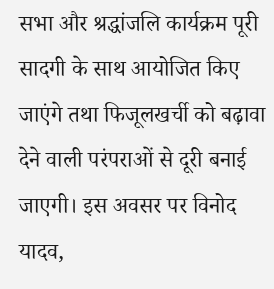सभा और श्रद्धांजलि कार्यक्रम पूरी सादगी के साथ आयोजित किए जाएंगे तथा फिजूलखर्ची को बढ़ावा देने वाली परंपराओं से दूरी बनाई जाएगी। इस अवसर पर विनोद यादव,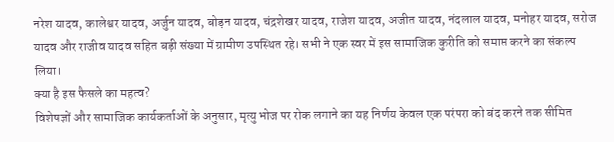नरेश यादव, कालेश्वर यादव, अर्जुन यादव, बोड़न यादव, चंद्रशेखर यादव, राजेश यादव, अजीत यादव, नंदलाल यादव, मनोहर यादव, सरोज यादव और राजीव यादव सहित बड़ी संख्या में ग्रामीण उपस्थित रहे। सभी ने एक स्वर में इस सामाजिक कुरीति को समाप्त करने का संकल्प लिया।
क्या है इस फैसले का महत्व?
विशेषज्ञों और सामाजिक कार्यकर्ताओं के अनुसार, मृत्यु भोज पर रोक लगाने का यह निर्णय केवल एक परंपरा को बंद करने तक सीमित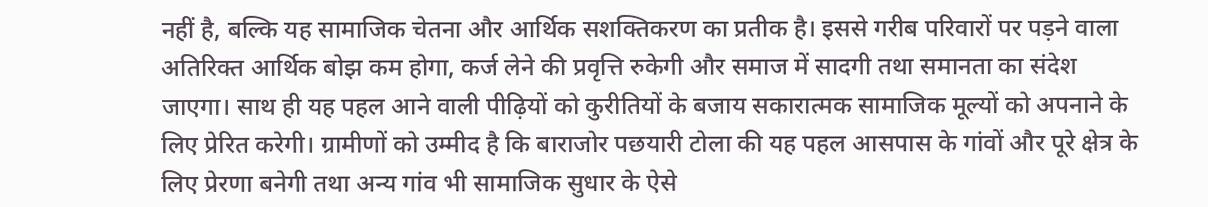नहीं है, बल्कि यह सामाजिक चेतना और आर्थिक सशक्तिकरण का प्रतीक है। इससे गरीब परिवारों पर पड़ने वाला अतिरिक्त आर्थिक बोझ कम होगा, कर्ज लेने की प्रवृत्ति रुकेगी और समाज में सादगी तथा समानता का संदेश जाएगा। साथ ही यह पहल आने वाली पीढ़ियों को कुरीतियों के बजाय सकारात्मक सामाजिक मूल्यों को अपनाने के लिए प्रेरित करेगी। ग्रामीणों को उम्मीद है कि बाराजोर पछयारी टोला की यह पहल आसपास के गांवों और पूरे क्षेत्र के लिए प्रेरणा बनेगी तथा अन्य गांव भी सामाजिक सुधार के ऐसे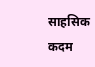साहसिक कदम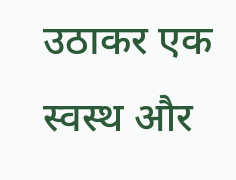उठाकर एक स्वस्थ और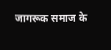जागरूक समाज के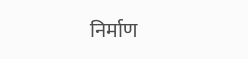निर्माण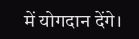में योगदान देंगे।